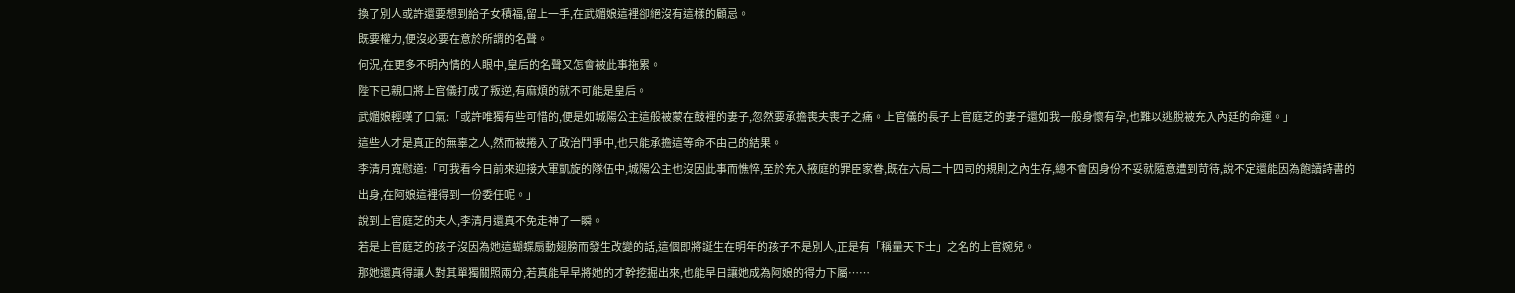換了別人或許還要想到給子女積福,留上一手,在武媚娘這裡卻絕沒有這樣的顧忌。
既要權力,便沒必要在意於所謂的名聲。
何況,在更多不明內情的人眼中,皇后的名聲又怎會被此事拖累。
陛下已親口將上官儀打成了叛逆,有麻煩的就不可能是皇后。
武媚娘輕嘆了口氣:「或許唯獨有些可惜的,便是如城陽公主這般被蒙在鼓裡的妻子,忽然要承擔喪夫喪子之痛。上官儀的長子上官庭芝的妻子還如我一般身懷有孕,也難以逃脫被充入內廷的命運。」
這些人才是真正的無辜之人,然而被捲入了政治鬥爭中,也只能承擔這等命不由己的結果。
李清月寬慰道:「可我看今日前來迎接大軍凱旋的隊伍中,城陽公主也沒因此事而憔悴,至於充入掖庭的罪臣家眷,既在六局二十四司的規則之內生存,總不會因身份不妥就隨意遭到苛待,說不定還能因為飽讀詩書的出身,在阿娘這裡得到一份委任呢。」
說到上官庭芝的夫人,李清月還真不免走神了一瞬。
若是上官庭芝的孩子沒因為她這蝴蝶扇動翅膀而發生改變的話,這個即將誕生在明年的孩子不是別人,正是有「稱量天下士」之名的上官婉兒。
那她還真得讓人對其單獨關照兩分,若真能早早將她的才幹挖掘出來,也能早日讓她成為阿娘的得力下屬……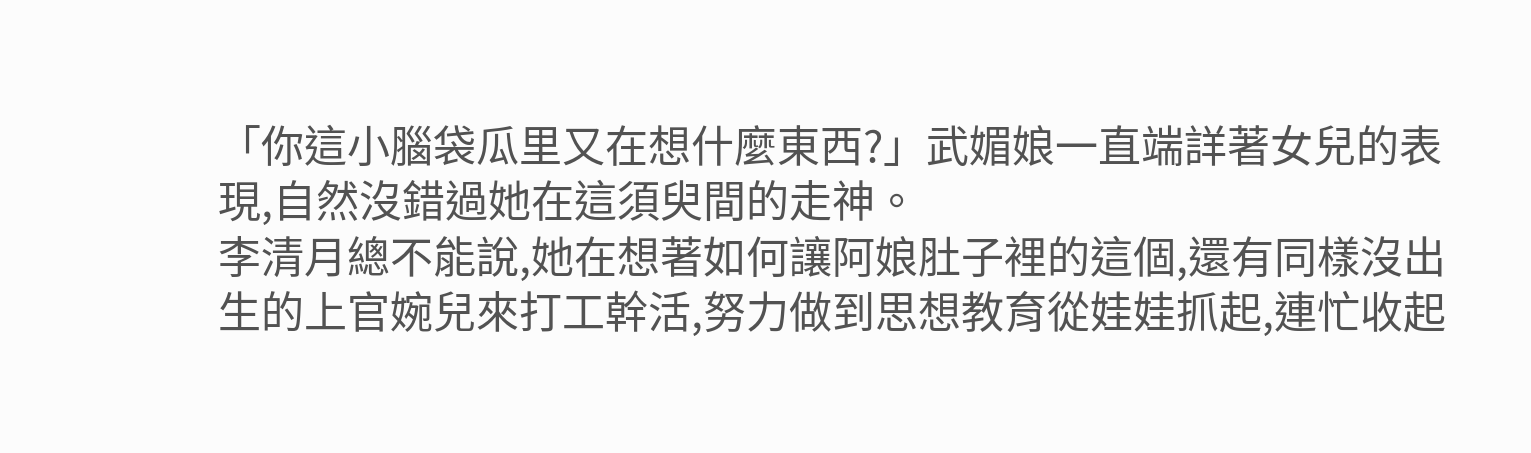「你這小腦袋瓜里又在想什麼東西?」武媚娘一直端詳著女兒的表現,自然沒錯過她在這須臾間的走神。
李清月總不能說,她在想著如何讓阿娘肚子裡的這個,還有同樣沒出生的上官婉兒來打工幹活,努力做到思想教育從娃娃抓起,連忙收起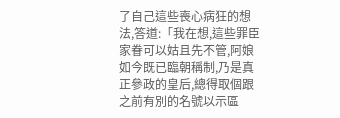了自己這些喪心病狂的想法,答道:「我在想,這些罪臣家眷可以姑且先不管,阿娘如今既已臨朝稱制,乃是真正參政的皇后,總得取個跟之前有別的名號以示區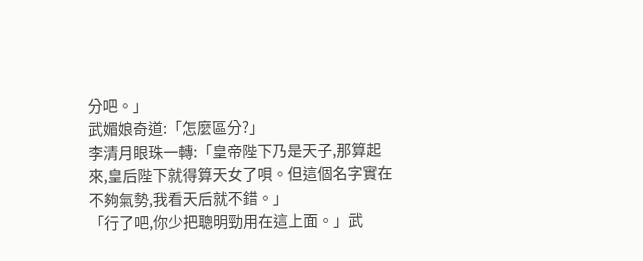分吧。」
武媚娘奇道:「怎麼區分?」
李清月眼珠一轉:「皇帝陛下乃是天子,那算起來,皇后陛下就得算天女了唄。但這個名字實在不夠氣勢,我看天后就不錯。」
「行了吧,你少把聰明勁用在這上面。」武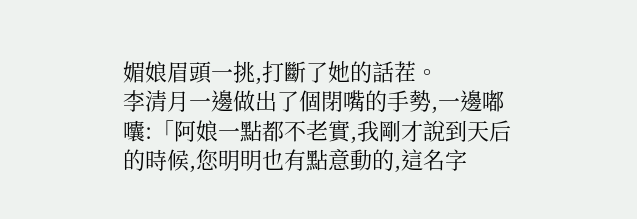媚娘眉頭一挑,打斷了她的話茬。
李清月一邊做出了個閉嘴的手勢,一邊嘟囔:「阿娘一點都不老實,我剛才說到天后的時候,您明明也有點意動的,這名字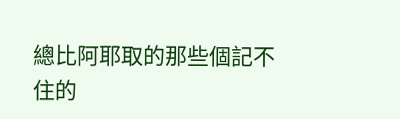總比阿耶取的那些個記不住的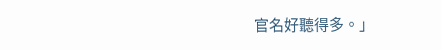官名好聽得多。」